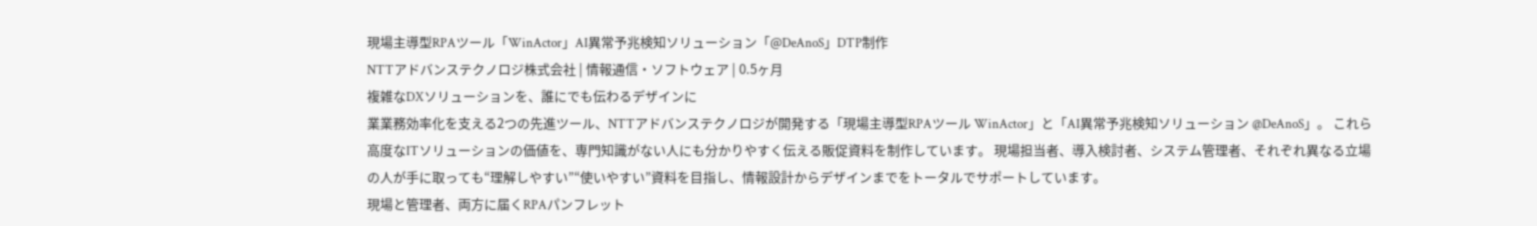現場主導型RPAツール「WinActor」AI異常予兆検知ソリューション「@DeAnoS」DTP制作
NTTアドバンステクノロジ株式会社 | 情報通信・ソフトウェア | 0.5ヶ月
複雑なDXソリューションを、誰にでも伝わるデザインに
業業務効率化を支える2つの先進ツール、NTTアドバンステクノロジが開発する「現場主導型RPAツール WinActor」と「AI異常予兆検知ソリューション @DeAnoS」。 これら高度なITソリューションの価値を、専門知識がない人にも分かりやすく伝える販促資料を制作しています。 現場担当者、導入検討者、システム管理者、それぞれ異なる立場の人が手に取っても“理解しやすい”“使いやすい”資料を目指し、情報設計からデザインまでをトータルでサポートしています。
現場と管理者、両方に届くRPAパンフレット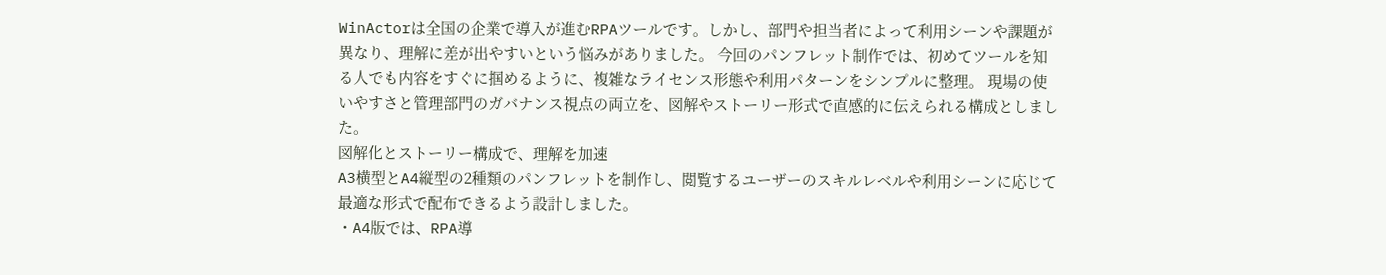WinActorは全国の企業で導入が進むRPAツールです。しかし、部門や担当者によって利用シーンや課題が異なり、理解に差が出やすいという悩みがありました。 今回のパンフレット制作では、初めてツールを知る人でも内容をすぐに掴めるように、複雑なライセンス形態や利用パターンをシンプルに整理。 現場の使いやすさと管理部門のガバナンス視点の両立を、図解やストーリー形式で直感的に伝えられる構成としました。
図解化とストーリー構成で、理解を加速
A3横型とA4縦型の2種類のパンフレットを制作し、閲覧するユーザーのスキルレベルや利用シーンに応じて最適な形式で配布できるよう設計しました。
・A4版では、RPA導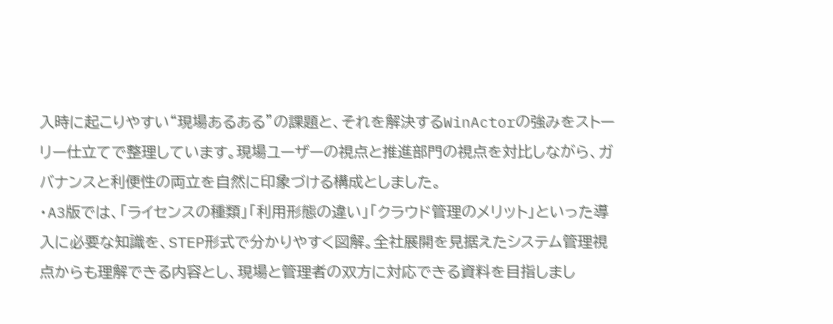入時に起こりやすい“現場あるある”の課題と、それを解決するWinActorの強みをストーリー仕立てで整理しています。現場ユーザーの視点と推進部門の視点を対比しながら、ガバナンスと利便性の両立を自然に印象づける構成としました。
・A3版では、「ライセンスの種類」「利用形態の違い」「クラウド管理のメリット」といった導入に必要な知識を、STEP形式で分かりやすく図解。全社展開を見据えたシステム管理視点からも理解できる内容とし、現場と管理者の双方に対応できる資料を目指しまし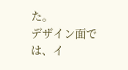た。
デザイン面では、イ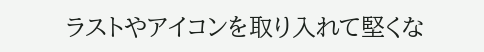ラストやアイコンを取り入れて堅くな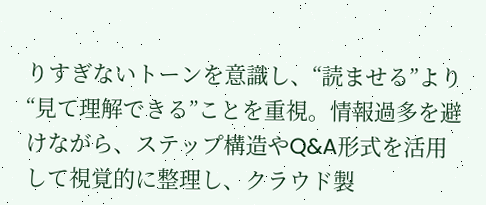りすぎないトーンを意識し、“読ませる”より“見て理解できる”ことを重視。情報過多を避けながら、ステップ構造やQ&A形式を活用して視覚的に整理し、クラウド製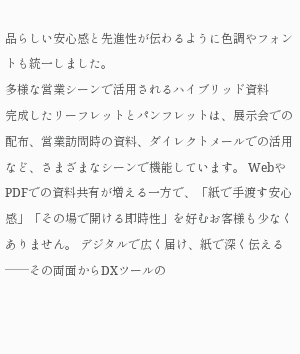品らしい安心感と先進性が伝わるように色調やフォントも統一しました。
多様な営業シーンで活用されるハイブリッド資料
完成したリーフレットとパンフレットは、展示会での配布、営業訪問時の資料、ダイレクトメールでの活用など、さまざまなシーンで機能しています。 WebやPDFでの資料共有が増える一方で、「紙で手渡す安心感」「その場で開ける即時性」を好むお客様も少なくありません。 デジタルで広く届け、紙で深く伝える──その両面からDXツールの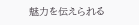魅力を伝えられる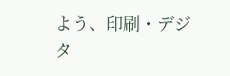よう、印刷・デジタ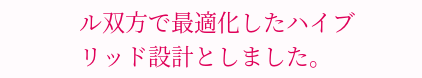ル双方で最適化したハイブリッド設計としました。